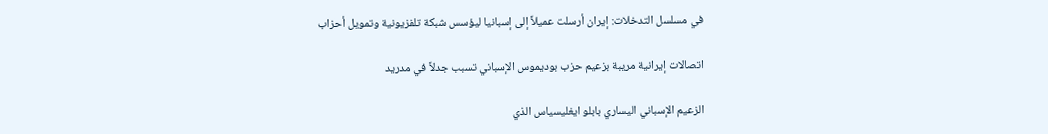في مسلسل التدخلات: إيران أرسلت عميلاً إلى إسبانيا ليؤسس شبكة تلفزيونية وتمويل أحزاب

اتصالات إيرانية مريبة بزعيم حزب بوديموس الإسباني تسبب جدلاً في مدريد

الزعيم الإسباني اليساري بابلو ايغليسياس الذي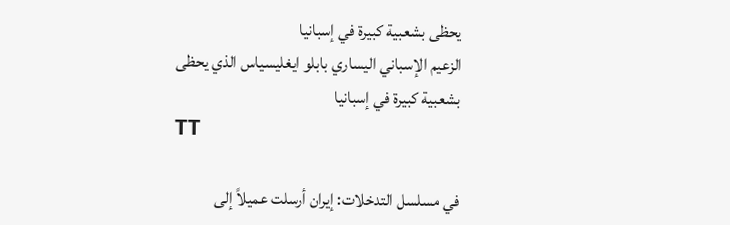يحظى بشعبية كبيرة في إسبانيا
الزعيم الإسباني اليساري بابلو ايغليسياس الذي يحظى بشعبية كبيرة في إسبانيا
TT

في مسلسل التدخلات: إيران أرسلت عميلاً إلى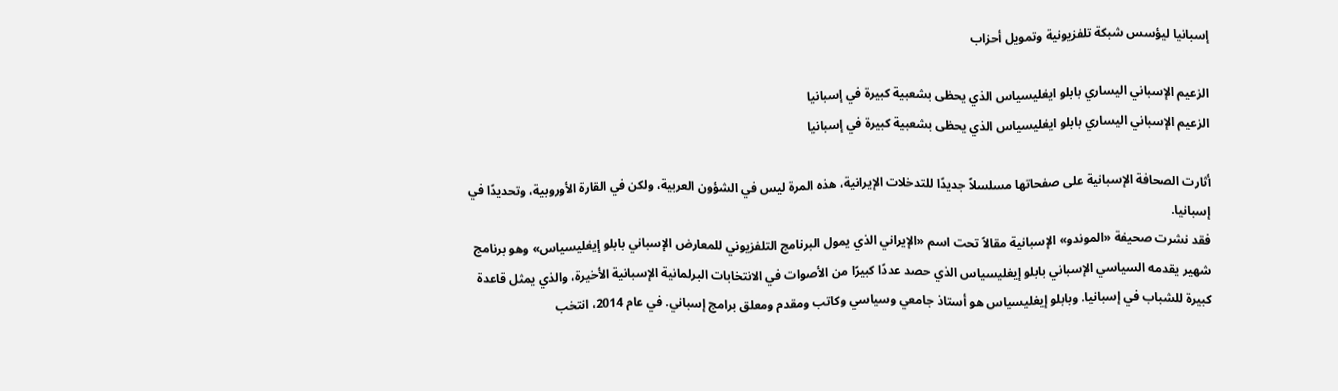إسبانيا ليؤسس شبكة تلفزيونية وتمويل أحزاب

الزعيم الإسباني اليساري بابلو ايغليسياس الذي يحظى بشعبية كبيرة في إسبانيا
الزعيم الإسباني اليساري بابلو ايغليسياس الذي يحظى بشعبية كبيرة في إسبانيا

أثارت الصحافة الإسبانية على صفحاتها مسلسلاً جديدًا للتدخلات الإيرانية، هذه المرة ليس في الشؤون العربية، ولكن في القارة الأوروبية، وتحديدًا في إسبانيا.
فقد نشرت صحيفة «الموندو» الإسبانية مقالاً تحت اسم «الإيراني الذي يمول البرنامج التلفزيوني للمعارض الإسباني بابلو إيغليسياس» وهو برنامج شهير يقدمه السياسي الإسباني بابلو إيغليسياس الذي حصد عددًا كبيرًا من الأصوات في الانتخابات البرلمانية الإسبانية الأخيرة، والذي يمثل قاعدة كبيرة للشباب في إسبانيا. وبابلو إيغليسياس هو أستاذ جامعي وسياسي وكاتب ومقدم ومعلق برامج إسباني. في عام 2014، انتخب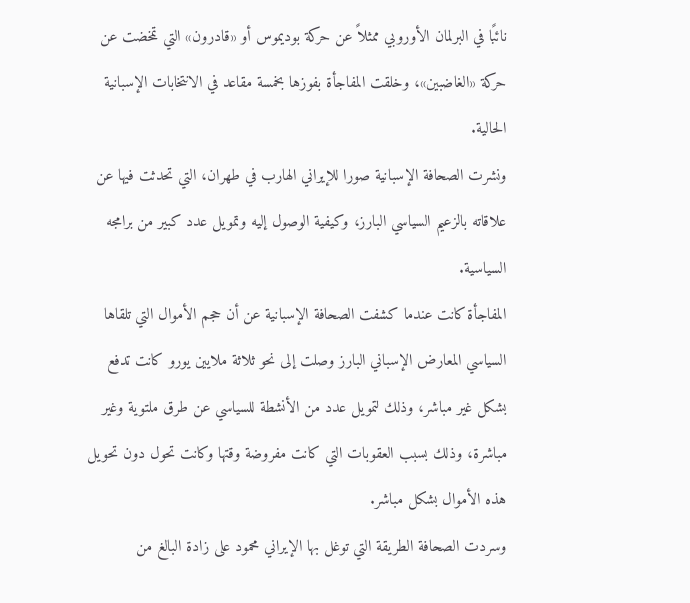نائبًا في البرلمان الأوروبي ممثلاً عن حركة بوديموس أو «قادرون» التي تمخضت عن حركة «الغاضبين»، وخلقت المفاجأة بفوزها بخمسة مقاعد في الانتخابات الإسبانية الحالية.
ونشرت الصحافة الإسبانية صورا للإيراني الهارب في طهران، التي تحدثت فيها عن علاقاته بالزعيم السياسي البارز، وكيفية الوصول إليه وتمويل عدد كبير من برامجه السياسية.
المفاجأة كانت عندما كشفت الصحافة الإسبانية عن أن حجم الأموال التي تلقاها السياسي المعارض الإسباني البارز وصلت إلى نحو ثلاثة ملايين يورو كانت تدفع بشكل غير مباشر، وذلك لتمويل عدد من الأنشطة للسياسي عن طرق ملتوية وغير مباشرة، وذلك بسبب العقوبات التي كانت مفروضة وقتها وكانت تحول دون تحويل هذه الأموال بشكل مباشر.
وسردت الصحافة الطريقة التي توغل بها الإيراني محمود على زادة البالغ من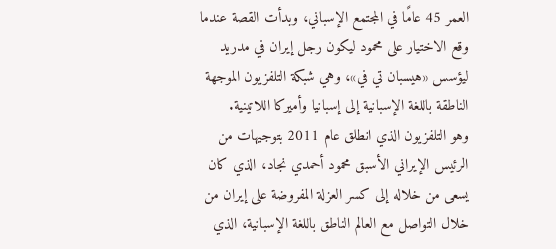العمر 45 عامًا في المجتمع الإسباني، وبدأت القصة عندما وقع الاختيار على محمود ليكون رجل إيران في مدريد ليؤسس «هيسبان تي في»، وهي شبكة التلفزيون الموجهة الناطقة باللغة الإسبانية إلى إسبانيا وأميركا اللاتينية.
وهو التلفزيون الذي انطلق عام 2011 بتوجيهات من الرئيس الإيراني الأسبق محمود أحمدي نجاد، الذي كان يسعى من خلاله إلى كسر العزلة المفروضة على إيران من خلال التواصل مع العالم الناطق باللغة الإسبانية، الذي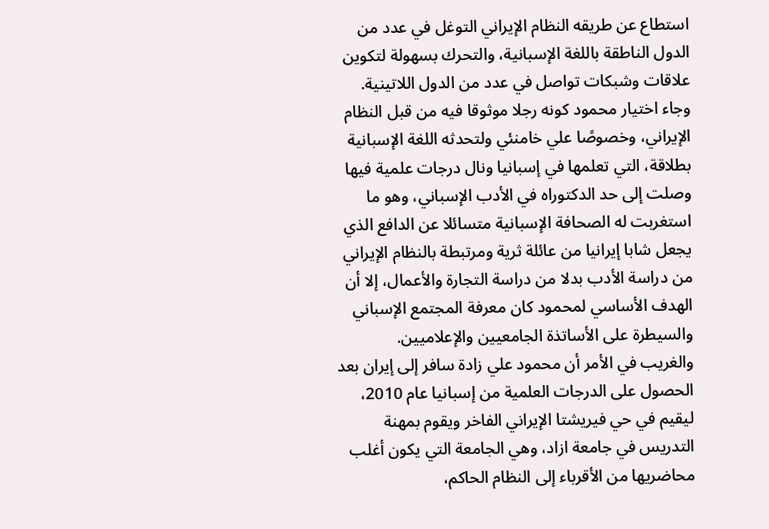استطاع عن طريقه النظام الإيراني التوغل في عدد من الدول الناطقة باللغة الإسبانية، والتحرك بسهولة لتكوين علاقات وشبكات تواصل في عدد من الدول اللاتينية.
وجاء اختيار محمود كونه رجلا موثوقا فيه من قبل النظام الإيراني، وخصوصًا علي خامنئي ولتحدثه اللغة الإسبانية بطلاقة، التي تعلمها في إسبانيا ونال درجات علمية فيها وصلت إلى حد الدكتوراه في الأدب الإسباني، وهو ما استغربت له الصحافة الإسبانية متسائلا عن الدافع الذي يجعل شابا إيرانيا من عائلة ثرية ومرتبطة بالنظام الإيراني من دراسة الأدب بدلا من دراسة التجارة والأعمال، إلا أن الهدف الأساسي لمحمود كان معرفة المجتمع الإسباني والسيطرة على الأساتذة الجامعيين والإعلاميين.
والغريب في الأمر أن محمود علي زادة سافر إلى إيران بعد الحصول على الدرجات العلمية من إسبانيا عام 2010، ليقيم في حي فيريشتا الإيراني الفاخر ويقوم بمهنة التدريس في جامعة ازاد، وهي الجامعة التي يكون أغلب محاضريها من الأقرباء إلى النظام الحاكم،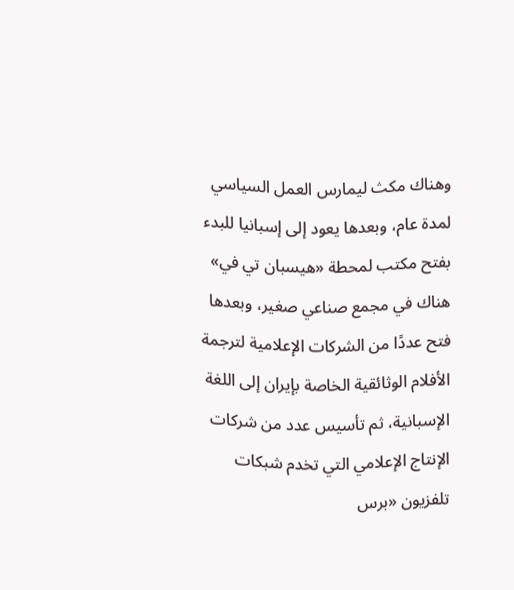وهناك مكث ليمارس العمل السياسي لمدة عام، وبعدها يعود إلى إسبانيا للبدء بفتح مكتب لمحطة «هيسبان تي في» هناك في مجمع صناعي صغير، وبعدها فتح عددًا من الشركات الإعلامية لترجمة الأفلام الوثائقية الخاصة بإيران إلى اللغة الإسبانية، ثم تأسيس عدد من شركات الإنتاج الإعلامي التي تخدم شبكات تلفزيون «برس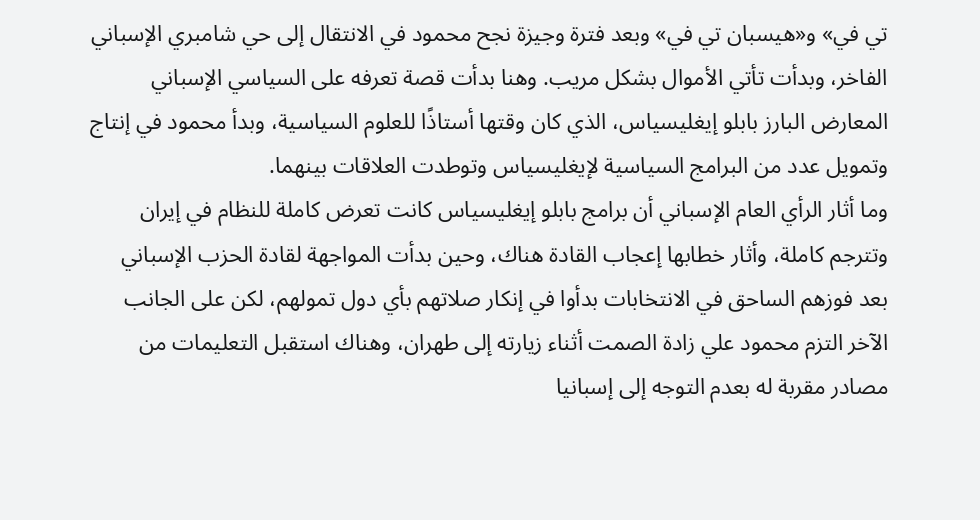تي في» و«هيسبان تي في» وبعد فترة وجيزة نجح محمود في الانتقال إلى حي شامبري الإسباني الفاخر، وبدأت تأتي الأموال بشكل مريب. وهنا بدأت قصة تعرفه على السياسي الإسباني المعارض البارز بابلو إيغليسياس، الذي كان وقتها أستاذًا للعلوم السياسية، وبدأ محمود في إنتاج وتمويل عدد من البرامج السياسية لإيغليسياس وتوطدت العلاقات بينهما.
وما أثار الرأي العام الإسباني أن برامج بابلو إيغليسياس كانت تعرض كاملة للنظام في إيران وتترجم كاملة، وأثار خطابها إعجاب القادة هناك، وحين بدأت المواجهة لقادة الحزب الإسباني بعد فوزهم الساحق في الانتخابات بدأوا في إنكار صلاتهم بأي دول تمولهم، لكن على الجانب الآخر التزم محمود علي زادة الصمت أثناء زيارته إلى طهران، وهناك استقبل التعليمات من مصادر مقربة له بعدم التوجه إلى إسبانيا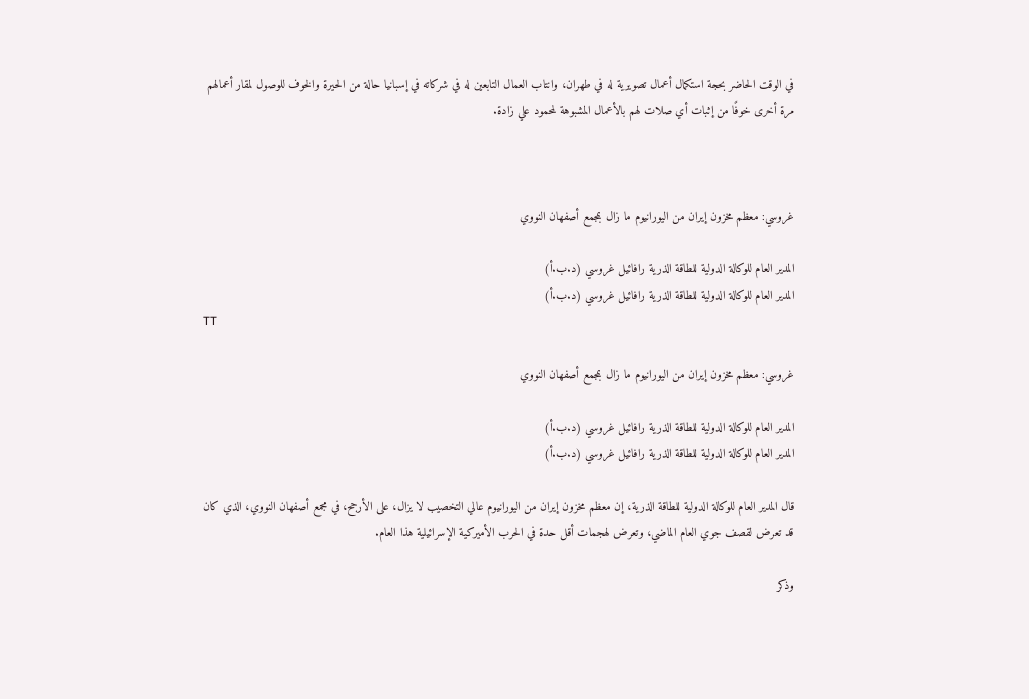في الوقت الحاضر بحجة استكمال أعمال تصويرية له في طهران، وانتاب العمال التابعين له في شركاته في إسبانيا حالة من الحيرة والخوف للوصول لمقار أعمالهم مرة أخرى خوفًا من إثبات أي صلات لهم بالأعمال المشبوهة لمحمود علي زادة.



غروسي: معظم مخزون إيران من اليورانيوم ما زال بمجمع أصفهان النووي

المدير العام للوكالة الدولية للطاقة الذرية رافائيل غروسي (د.ب.أ)
المدير العام للوكالة الدولية للطاقة الذرية رافائيل غروسي (د.ب.أ)
TT

غروسي: معظم مخزون إيران من اليورانيوم ما زال بمجمع أصفهان النووي

المدير العام للوكالة الدولية للطاقة الذرية رافائيل غروسي (د.ب.أ)
المدير العام للوكالة الدولية للطاقة الذرية رافائيل غروسي (د.ب.أ)

قال المدير العام للوكالة الدولية للطاقة الذرية، إن معظم مخزون إيران من اليورانيوم عالي التخصيب لا يزال، على الأرجح، في مجمع أصفهان النووي، الذي كان قد تعرض لقصف جوي العام الماضي، وتعرض لهجمات أقل حدة في الحرب الأميركية الإسرائيلية هذا العام.

وذكر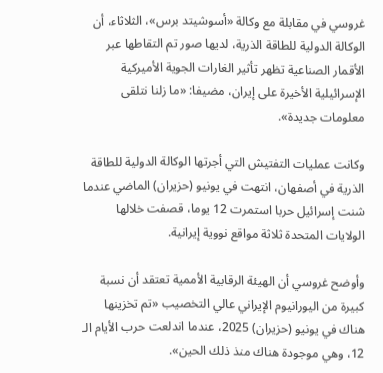غروسي في مقابلة مع وكالة «أسوشيتد برس»، الثلاثاء، أن الوكالة الدولية للطاقة الذرية، لديها صور تم التقاطها عبر الأقمار الصناعية تظهر تأثير الغارات الجوية الأميركية الإسرائيلية الأخيرة على إيران، مضيفا: «ما زلنا نتلقى معلومات جديدة».

وكانت عمليات التفتيش التي أجرتها الوكالة الدولية للطاقة الذرية في أصفهان، انتهت في يونيو (حزيران) الماضي عندما شنت إسرائيل حربا استمرت 12 يوما، قصفت خلالها الولايات المتحدة ثلاثة مواقع نووية إيرانية.

وأوضح غروسي أن الهيئة الرقابية الأممية تعتقد أن نسبة كبيرة من اليورانيوم الإيراني عالي التخصيب «تم تخزينها هناك في يونيو (حزيران) 2025، عندما اندلعت حرب الأيام الـ 12، وهي موجودة هناك منذ ذلك الحين».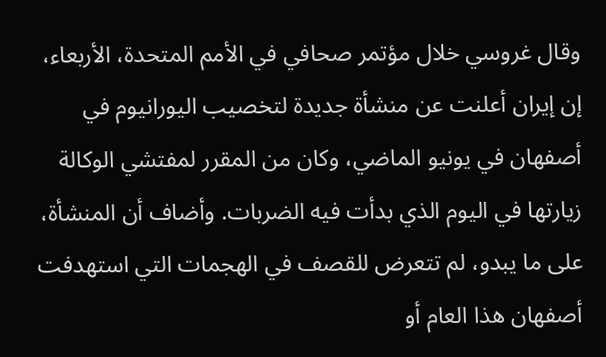وقال غروسي خلال مؤتمر صحافي في الأمم المتحدة، الأربعاء، إن إيران أعلنت عن منشأة جديدة لتخصيب اليورانيوم في أصفهان في يونيو الماضي، وكان من المقرر لمفتشي الوكالة زيارتها في اليوم الذي بدأت فيه الضربات. وأضاف أن المنشأة، على ما يبدو، لم تتعرض للقصف في الهجمات التي استهدفت أصفهان هذا العام أو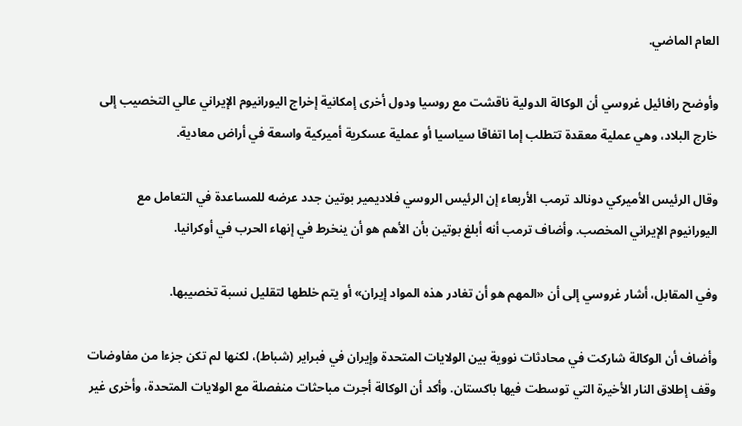العام الماضي.

وأوضح رافائيل غروسي أن الوكالة الدولية ناقشت مع روسيا ودول أخرى إمكانية إخراج اليورانيوم الإيراني عالي التخصيب إلى خارج البلاد، وهي عملية معقدة تتطلب إما اتفاقا سياسيا أو عملية عسكرية أميركية واسعة في أراض معادية.

وقال الرئيس الأميركي دونالد ترمب الأربعاء إن الرئيس الروسي فلاديمير بوتين جدد عرضه للمساعدة في التعامل مع اليورانيوم الإيراني المخصب. وأضاف ترمب أنه أبلغ بوتين بأن الأهم هو أن ينخرط في إنهاء الحرب في أوكرانيا.

وفي المقابل، أشار غروسي إلى أن «المهم هو أن تغادر هذه المواد إيران» أو يتم خلطها لتقليل نسبة تخصيبها.

وأضاف أن الوكالة شاركت في محادثات نووية بين الولايات المتحدة وإيران في فبراير (شباط)، لكنها لم تكن جزءا من مفاوضات وقف إطلاق النار الأخيرة التي توسطت فيها باكستان. وأكد أن الوكالة أجرت مباحثات منفصلة مع الولايات المتحدة، وأخرى غير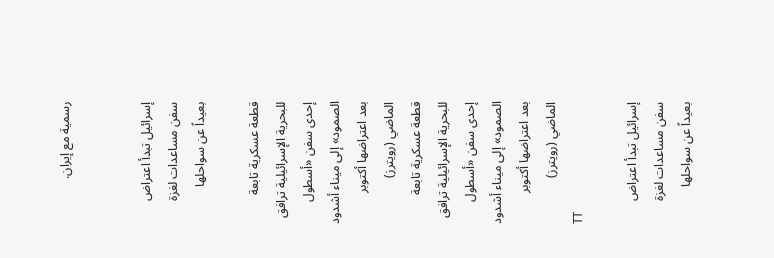رسمية مع إيران.


إسرائيل تبدأ اعتراض سفن مساعدات لغزة بعيداً عن سواحلها

قطعة عسكرية تابعة للبحرية الإسرائيلية ترافق إحدى سفن «أسطول الصمود» إلى ميناء أشدود بعد اعتراضها أكتوبر الماضي (رويترز)
قطعة عسكرية تابعة للبحرية الإسرائيلية ترافق إحدى سفن «أسطول الصمود» إلى ميناء أشدود بعد اعتراضها أكتوبر الماضي (رويترز)
TT

إسرائيل تبدأ اعتراض سفن مساعدات لغزة بعيداً عن سواحلها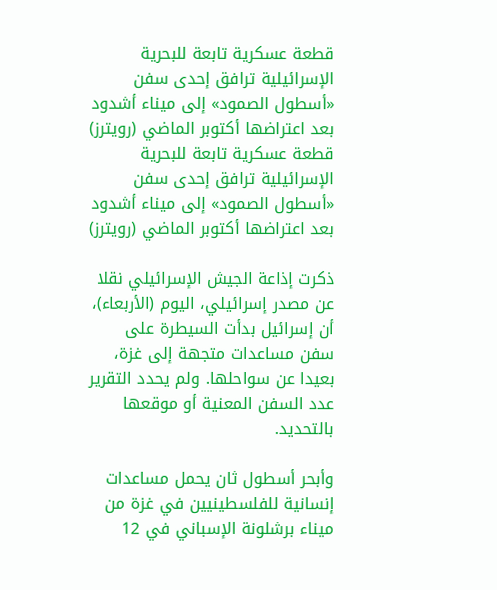قطعة عسكرية تابعة للبحرية الإسرائيلية ترافق إحدى سفن «أسطول الصمود» إلى ميناء أشدود بعد اعتراضها أكتوبر الماضي (رويترز)
قطعة عسكرية تابعة للبحرية الإسرائيلية ترافق إحدى سفن «أسطول الصمود» إلى ميناء أشدود بعد اعتراضها أكتوبر الماضي (رويترز)

ذكرت إذاعة الجيش الإسرائيلي نقلا عن مصدر إسرائيلي، اليوم (الأربعاء)، أن ‌إسرائيل بدأت ‌السيطرة على سفن ‌مساعدات متجهة إلى غزة، بعيدا عن سواحلها. ولم يحدد التقرير عدد السفن المعنية ‌أو ‌موقعها بالتحديد.

وأبحر ‌أسطول ‌ثان يحمل مساعدات إنسانية للفلسطينيين في ‌غزة من ميناء برشلونة الإسباني في 12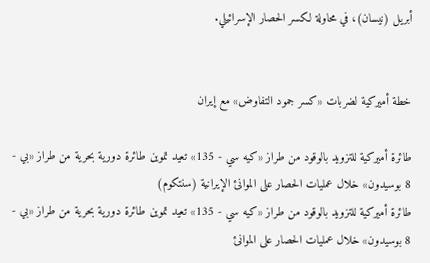أبريل (نيسان)، في محاولة لكسر الحصار الإسرائيلي.


خطة أميركية لضربات «كسر جمود التفاوض» مع إيران

طائرة أميركية للتزويد بالوقود من طراز «كيه سي - 135» تعيد تموين طائرة دورية بحرية من طراز «بي - 8 بوسيدون» خلال عمليات الحصار على الموانئ الإيرانية (سنتكوم)
طائرة أميركية للتزويد بالوقود من طراز «كيه سي - 135» تعيد تموين طائرة دورية بحرية من طراز «بي - 8 بوسيدون» خلال عمليات الحصار على الموانئ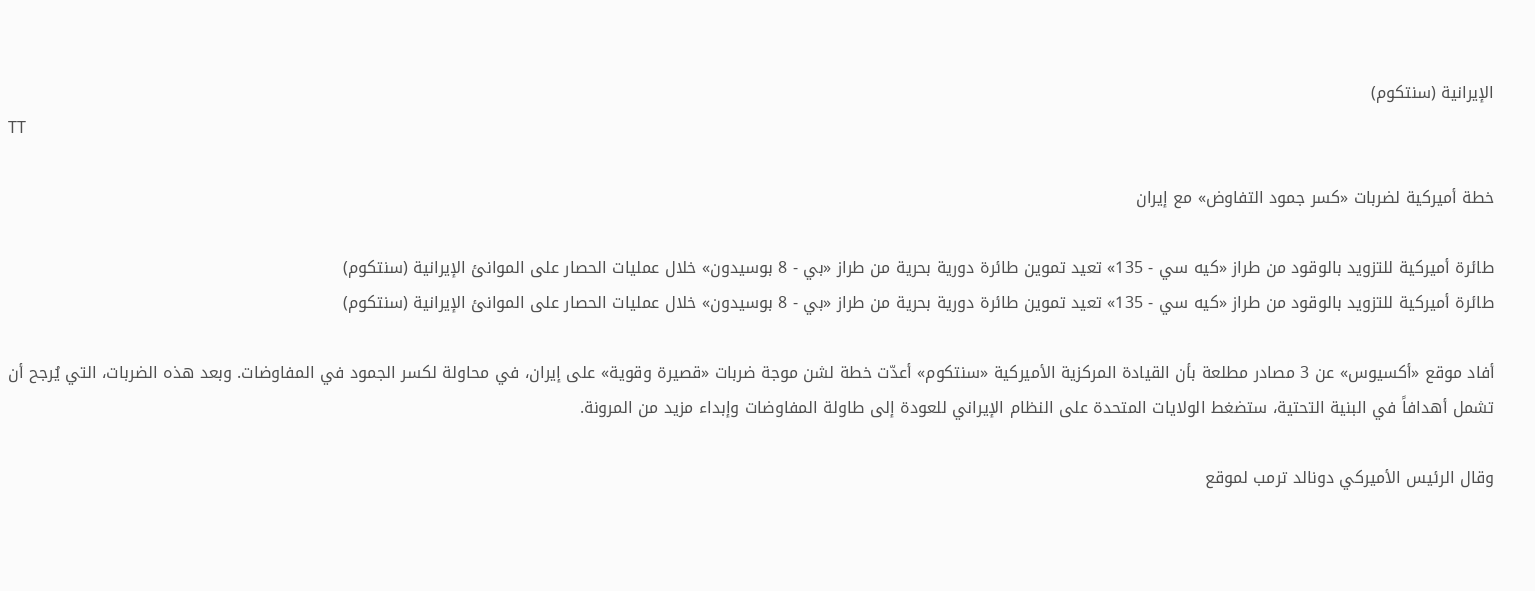الإيرانية (سنتكوم)
TT

خطة أميركية لضربات «كسر جمود التفاوض» مع إيران

طائرة أميركية للتزويد بالوقود من طراز «كيه سي - 135» تعيد تموين طائرة دورية بحرية من طراز «بي - 8 بوسيدون» خلال عمليات الحصار على الموانئ الإيرانية (سنتكوم)
طائرة أميركية للتزويد بالوقود من طراز «كيه سي - 135» تعيد تموين طائرة دورية بحرية من طراز «بي - 8 بوسيدون» خلال عمليات الحصار على الموانئ الإيرانية (سنتكوم)

أفاد موقع «أكسيوس» عن 3 مصادر مطلعة بأن القيادة المركزية الأميركية «سنتكوم» أعدّت خطة لشن موجة ضربات «قصيرة وقوية» على إيران، في محاولة لكسر الجمود في المفاوضات. وبعد هذه الضربات، التي يُرجح أن تشمل أهدافاً في البنية التحتية، ستضغط الولايات المتحدة على النظام الإيراني للعودة إلى طاولة المفاوضات وإبداء مزيد من المرونة.

وقال الرئيس الأميركي دونالد ترمب لموقع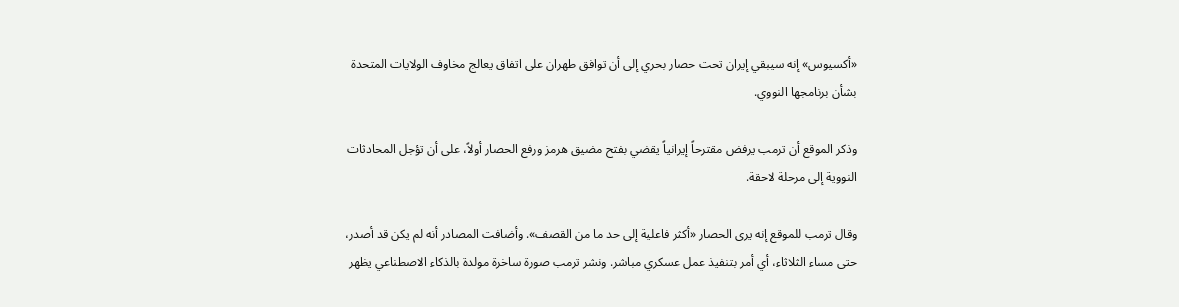«أكسيوس» إنه سيبقي إيران تحت حصار بحري إلى أن توافق طهران على اتفاق يعالج مخاوف الولايات المتحدة بشأن برنامجها النووي.

وذكر الموقع أن ترمب يرفض مقترحاً إيرانياً يقضي بفتح مضيق هرمز ورفع الحصار أولاً، على أن تؤجل المحادثات النووية إلى مرحلة لاحقة.

وقال ترمب للموقع إنه يرى الحصار «أكثر فاعلية إلى حد ما من القصف». وأضافت المصادر أنه لم يكن قد أصدر، حتى مساء الثلاثاء، أي أمر بتنفيذ عمل عسكري مباشر. ونشر ترمب صورة ساخرة مولدة بالذكاء الاصطناعي يظهر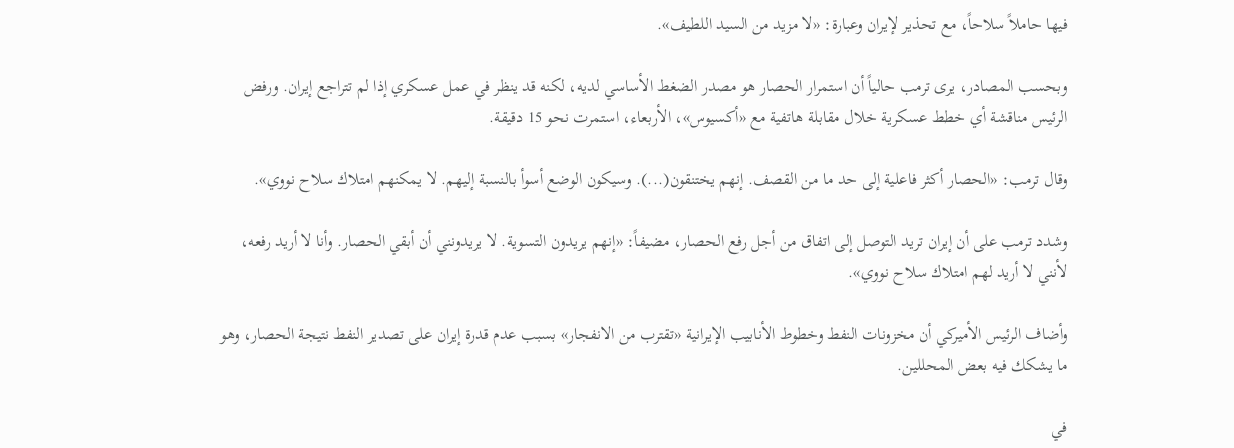فيها حاملاً سلاحاً، مع تحذير لإيران وعبارة: «لا مزيد من السيد اللطيف».

وبحسب المصادر، يرى ترمب حالياً أن استمرار الحصار هو مصدر الضغط الأساسي لديه، لكنه قد ينظر في عمل عسكري إذا لم تتراجع إيران. ورفض الرئيس مناقشة أي خطط عسكرية خلال مقابلة هاتفية مع «أكسيوس»، الأربعاء، استمرت نحو 15 دقيقة.

وقال ترمب: «الحصار أكثر فاعلية إلى حد ما من القصف. إنهم يختنقون(...). وسيكون الوضع أسوأ بالنسبة إليهم. لا يمكنهم امتلاك سلاح نووي».

وشدد ترمب على أن إيران تريد التوصل إلى اتفاق من أجل رفع الحصار، مضيفاً: «إنهم يريدون التسوية. لا يريدونني أن أبقي الحصار. وأنا لا أريد رفعه، لأنني لا أريد لهم امتلاك سلاح نووي».

وأضاف الرئيس الأميركي أن مخزونات النفط وخطوط الأنابيب الإيرانية «تقترب من الانفجار» بسبب عدم قدرة إيران على تصدير النفط نتيجة الحصار، وهو ما يشكك فيه بعض المحللين.

في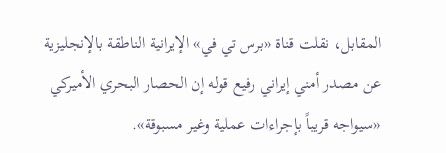المقابل، نقلت قناة «برس تي في» الإيرانية الناطقة بالإنجليزية عن مصدر أمني إيراني رفيع قوله إن الحصار البحري الأميركي «سيواجه قريباً بإجراءات عملية وغير مسبوقة».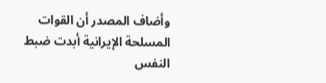وأضاف المصدر أن القوات المسلحة الإيرانية أبدت ضبط النفس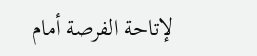لإتاحة الفرصة أمام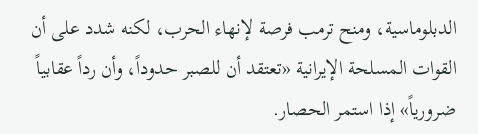الدبلوماسية، ومنح ترمب فرصة لإنهاء الحرب، لكنه شدد على أن القوات المسلحة الإيرانية «تعتقد أن للصبر حدوداً، وأن رداً عقابياً ضرورياً» إذا استمر الحصار.